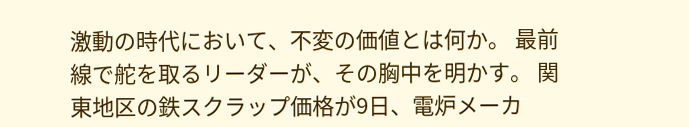激動の時代において、不変の価値とは何か。 最前線で舵を取るリーダーが、その胸中を明かす。 関東地区の鉄スクラップ価格が9日、電炉メーカ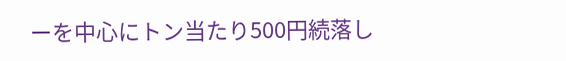ーを中心にトン当たり500円続落し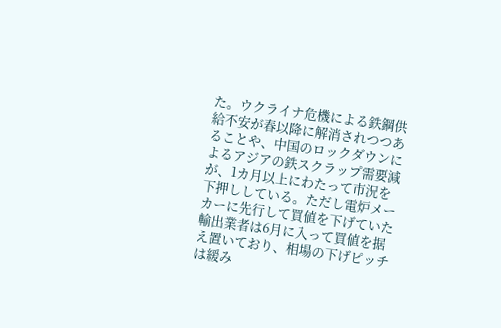た。ウクライナ危機による鉄鋼供給不安が春以降に解消されつつあることや、中国のロックダウンによるアジアの鉄スクラップ需要減が、1カ月以上にわたって市況を下押ししている。ただし電炉メーカーに先行して買値を下げていた輸出業者は6月に入って買値を据え置いており、相場の下げピッチは緩み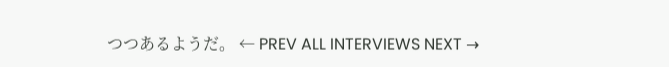つつあるようだ。 ← PREV ALL INTERVIEWS NEXT →